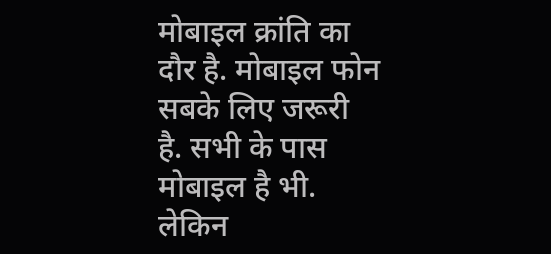मोबाइल क्रांति का दौर है. मोबाइल फोन सबके लिए जरूरी है. सभी के पास मोबाइल है भी. लेकिन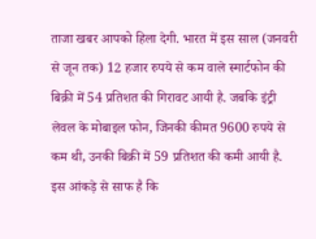ताजा खबर आपको हिला देगी. भारत में इस साल (जनवरी से जून तक) 12 हजार रुपये से कम वाले स्मार्टफोन की बिक्री में 54 प्रतिशत की गिरावट आयी है. जबकि इंट्री लेवल के मोबाइल फोन, जिनकी कीमत 9600 रुपये से कम थी, उनकी बिक्री में 59 प्रतिशत की कमी आयी है.
इस आंकड़े से साफ है कि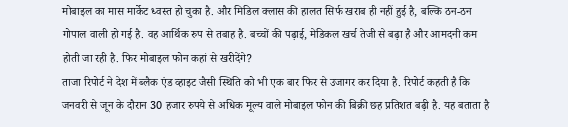मोबाइल का मास मार्केट ध्वस्त हो चुका है. और मिडिल क्लास की हालत सिर्फ खराब ही नहीं हुई है, बल्कि ठन-ठन गोपाल वाली हो गई है. वह आर्थिक रुप से तबाह है. बच्चों की पढ़ाई, मेडिकल खर्च तेजी से बढ़ा है और आमदनी कम होती जा रही है. फिर मोबाइल फोन कहां से खरीदेंगे?
ताजा रिपोर्ट ने देश में ब्लैक एंड व्हाइट जैसी स्थिति को भी एक बार फिर से उजागर कर दिया है. रिपोर्ट कहती है कि जनवरी से जून के दौरान 30 हजार रुपये से अधिक मूल्य वाले मोबाइल फोन की बिक्री छह प्रतिशत बढ़ी है. यह बताता है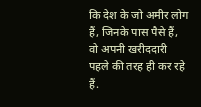कि देश के जो अमीर लोग हैं, जिनके पास पैसे हैं, वो अपनी खरीददारी पहले की तरह ही कर रहे हैं.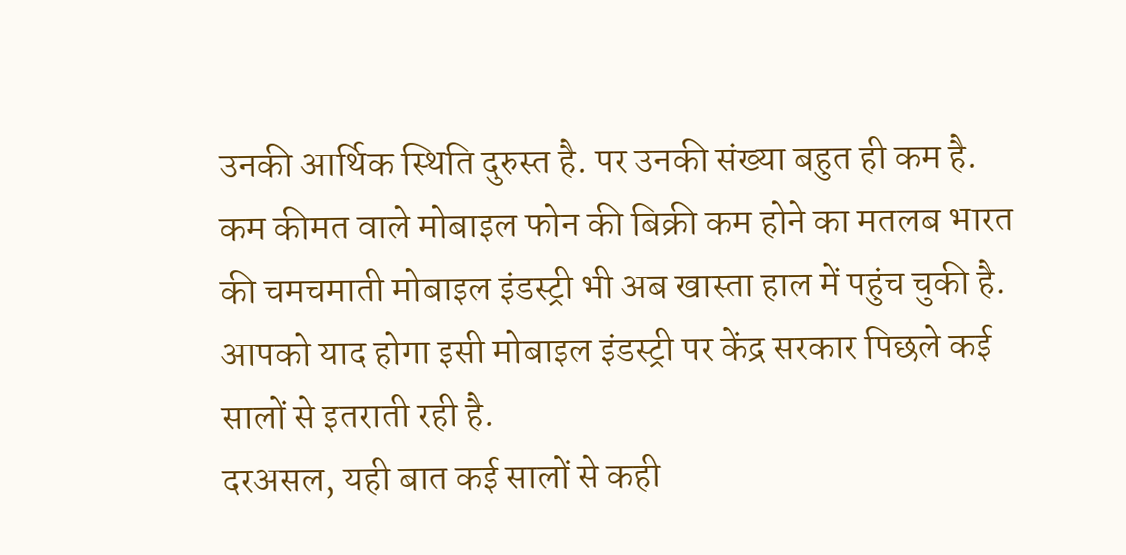उनकी आर्थिक स्थिति दुरुस्त है. पर उनकी संख्या बहुत ही कम है.
कम कीमत वाले मोबाइल फोन की बिक्री कम होने का मतलब भारत की चमचमाती मोबाइल इंडस्ट्री भी अब खास्ता हाल में पहुंच चुकी है. आपको याद होगा इसी मोबाइल इंडस्ट्री पर केंद्र सरकार पिछले कई सालों से इतराती रही है.
दरअसल, यही बात कई सालों से कही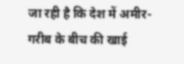जा रही है कि देश में अमीर-गरीब के बीच की खाई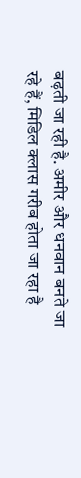बढ़ती जा रही है. अमीर और धनवान बनते जा रहे हैं, मिडिल क्लास गरीब होता जा रहा है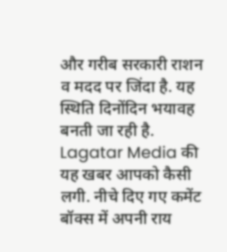और गरीब सरकारी राशन व मदद पर जिंदा है. यह स्थिति दिनोंदिन भयावह बनती जा रही है.
Lagatar Media की यह खबर आपको कैसी लगी. नीचे दिए गए कमेंट बॉक्स में अपनी राय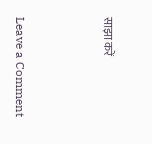साझा करें



Leave a Comment